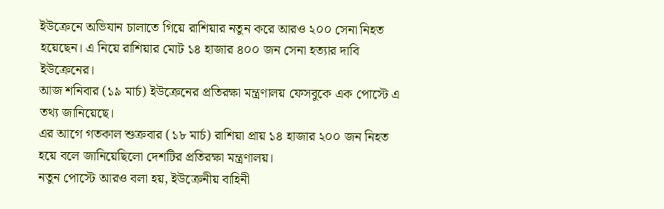ইউক্রেনে অভিযান চালাতে গিয়ে রাশিয়ার নতুন করে আরও ২০০ সেনা নিহত হয়েছেন। এ নিয়ে রাশিয়ার মোট ১৪ হাজার ৪০০ জন সেনা হত্যার দাবি ইউক্রেনের।
আজ শনিবার (১৯ মার্চ) ইউক্রেনের প্রতিরক্ষা মন্ত্রণালয় ফেসবুকে এক পোস্টে এ তথ্য জানিয়েছে।
এর আগে গতকাল শুক্রবার (১৮ মার্চ) রাশিয়া প্রায় ১৪ হাজার ২০০ জন নিহত হয়ে বলে জানিয়েছিলো দেশটির প্রতিরক্ষা মন্ত্রণালয়।
নতুন পোস্টে আরও বলা হয়, ইউক্রেনীয় বাহিনী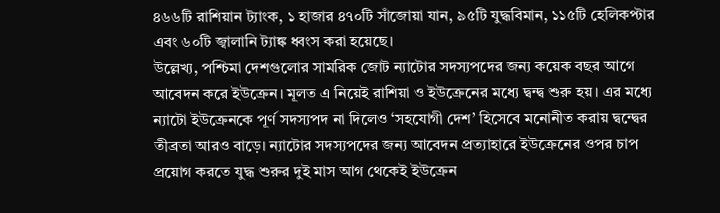৪৬৬টি রাশিয়ান ট্যাংক, ১ হাজার ৪৭০টি সাঁজোয়া যান, ৯৫টি যুদ্ধবিমান, ১১৫টি হেলিকপ্টার এবং ৬০টি জ্বালানি ট্যাঙ্ক ধ্বংস করা হয়েছে।
উল্লেখ্য, পশ্চিমা দেশগুলোর সামরিক জোট ন্যাটোর সদস্যপদের জন্য কয়েক বছর আগে আবেদন করে ইউক্রেন। মূলত এ নিয়েই রাশিয়া ও ইউক্রেনের মধ্যে দ্বন্দ্ব শুরু হয়। এর মধ্যে ন্যাটো ইউক্রেনকে পূর্ণ সদস্যপদ না দিলেও ‘সহযোগী দেশ’ হিসেবে মনোনীত করায় দ্বন্দ্বের তীব্রতা আরও বাড়ে। ন্যাটোর সদস্যপদের জন্য আবেদন প্রত্যাহারে ইউক্রেনের ওপর চাপ প্রয়োগ করতে যুদ্ধ শুরুর দুই মাস আগ থেকেই ইউক্রেন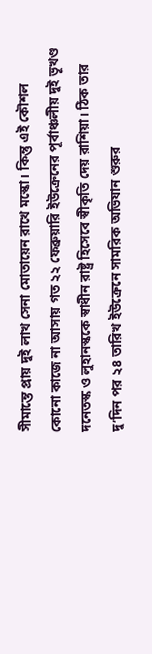সীমান্তে প্রায় দুই লাখ সেনা মোতায়েন রাখে মস্কো। কিন্তু এই কৌশল কোনো কাজে না আসায় গত ২২ ফেব্রুয়ারি ইউক্রেনের পূর্বাঞ্চলীয় দুই ভূখণ্ড দনেতস্ক ও লুহানস্ককে স্বাধীন রাষ্ট্র হিসেবে স্বীকৃতি দেয় রাশিয়া। ঠিক তার দু’দিন পর ২৪ তারিখ ইউক্রেনে সামরিক অভিযান শুরুর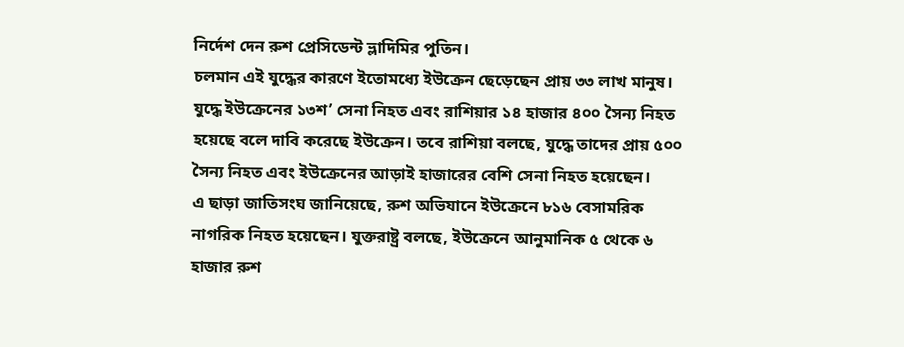নির্দেশ দেন রুশ প্রেসিডেন্ট ভ্লাদিমির পুতিন।
চলমান এই যুদ্ধের কারণে ইতোমধ্যে ইউক্রেন ছেড়েছেন প্রায় ৩৩ লাখ মানুষ। যুদ্ধে ইউক্রেনের ১৩শ’ সেনা নিহত এবং রাশিয়ার ১৪ হাজার ৪০০ সৈন্য নিহত হয়েছে বলে দাবি করেছে ইউক্রেন। তবে রাশিয়া বলছে, যুদ্ধে তাদের প্রায় ৫০০ সৈন্য নিহত এবং ইউক্রেনের আড়াই হাজারের বেশি সেনা নিহত হয়েছেন।
এ ছাড়া জাতিসংঘ জানিয়েছে, রুশ অভিযানে ইউক্রেনে ৮১৬ বেসামরিক নাগরিক নিহত হয়েছেন। যুক্তরাষ্ট্র বলছে, ইউক্রেনে আনুমানিক ৫ থেকে ৬ হাজার রুশ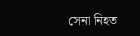সেনা নিহত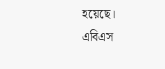হয়েছে।
এবিএস